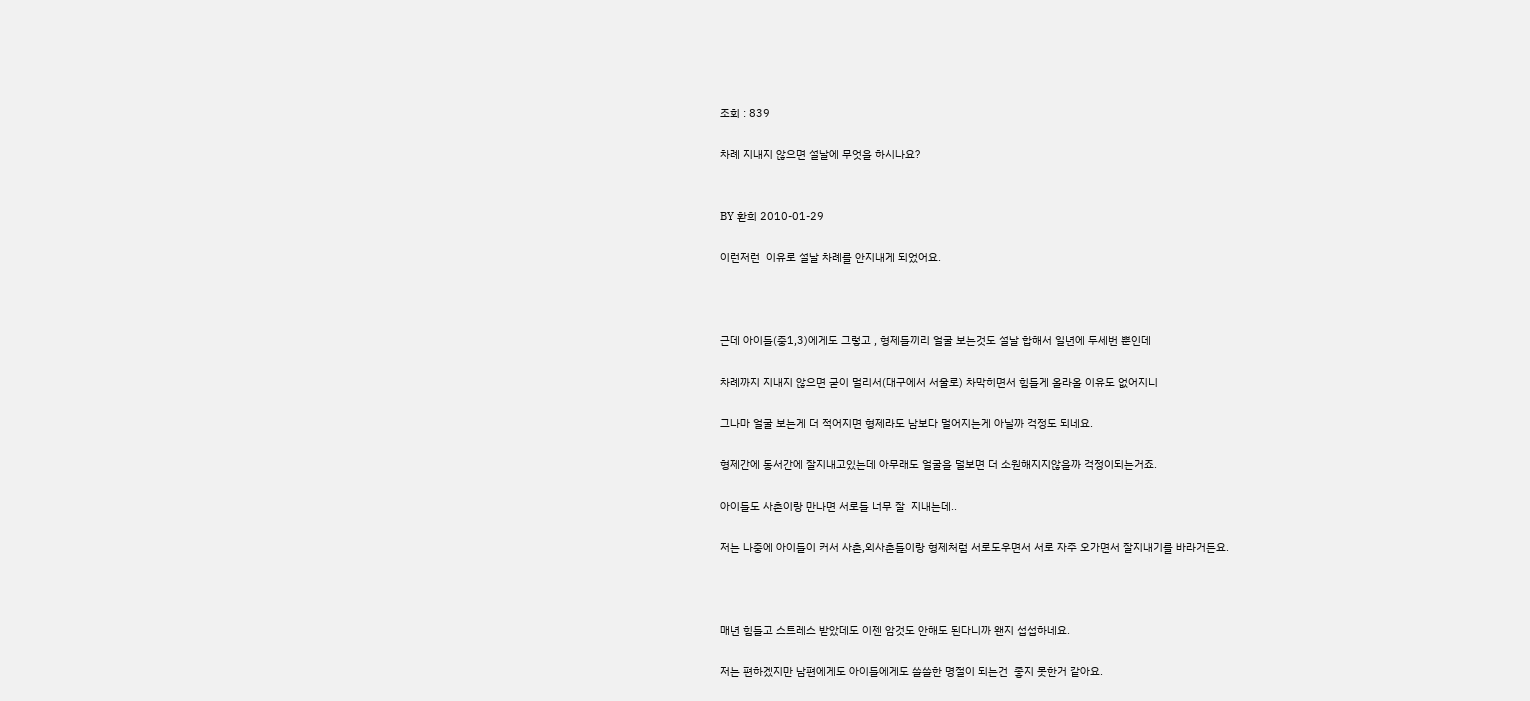조회 : 839

차례 지내지 않으면 설날에 무엇을 하시나요?


BY 환희 2010-01-29

이런저런  이유로 설날 차례를 안지내게 되었어요.



근데 아이들(중1,3)에게도 그렇고 , 형제들끼리 얼굴 보는것도 설날 합해서 일년에 두세번 뿐인데

차례까지 지내지 않으면 굳이 멀리서(대구에서 서울로) 차막히면서 힘들게 올라올 이유도 없어지니

그나마 얼굴 보는게 더 적어지면 형제라도 남보다 멀어지는게 아닐까 걱정도 되네요.

형제간에 동서간에 잘지내고있는데 아무래도 얼굴을 덜보면 더 소원해지지않을까 걱정이되는거죠.

아이들도 사촌이랑 만나면 서로들 너무 잘  지내는데..

저는 나중에 아이들이 커서 사촌,외사촌들이랑 형제처럼 서로도우면서 서로 자주 오가면서 잘지내기를 바라거든요.



매년 힘들고 스트레스 받았데도 이젠 암것도 안해도 된다니까 왠지 섭섭하네요.

저는 편하겠지만 남편에게도 아이들에게도 쓸쓸한 명절이 되는건  좋지 못한거 같아요.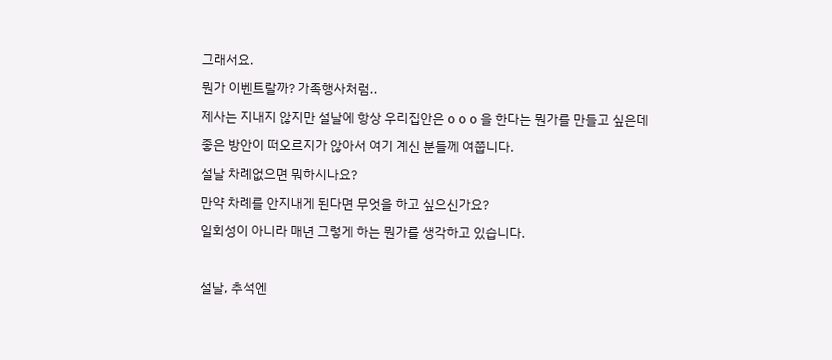그래서요.

뭔가 이벤트랄까? 가족행사처럼..

제사는 지내지 않지만 설날에 항상 우리집안은 o o o 을 한다는 뭔가를 만들고 싶은데

좋은 방안이 떠오르지가 않아서 여기 계신 분들께 여쭙니다.

설날 차례없으면 뭐하시나요?

만약 차례를 안지내게 된다면 무엇을 하고 싶으신가요?

일회성이 아니라 매년 그렇게 하는 뭔가를 생각하고 있습니다.



설날, 추석엔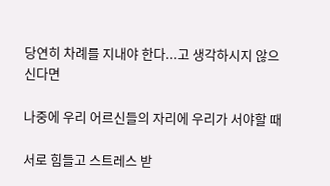당연히 차례를 지내야 한다...고 생각하시지 않으신다면

나중에 우리 어르신들의 자리에 우리가 서야할 때

서로 힘들고 스트레스 받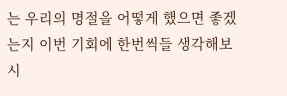는 우리의 명절을 어떻게 했으면 좋겠는지 이번 기회에 한번씩들 생각해보시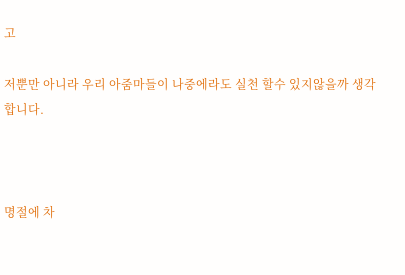고

저뿐만 아니라 우리 아줌마들이 나중에라도 실천 할수 있지않을까 생각합니다.



명절에 차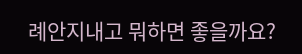례안지내고 뭐하면 좋을까요?